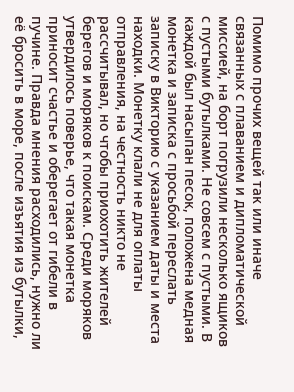Помимо прочих вещей так или иначе связанных с плаванием и дипломатической миссией, на борт погрузили несколько ящиков с пустыми бутылками. Не совсем с пустыми. В каждой был насыпан песок, положена медная монетка и записка с просьбой переслать записку в Викторию с указанием даты и места находки. Монетку клали не для оплаты отправления, на честность никто не рассчитывал, но чтобы приохотить жителей берегов и моряков к поискам. Среди моряков утвердилось поверье, что такая монетка приносит счастье и оберегает от гибели в пучине. Правда мнения расходились, нужно ли её бросить в море, после изъятия из бутылки,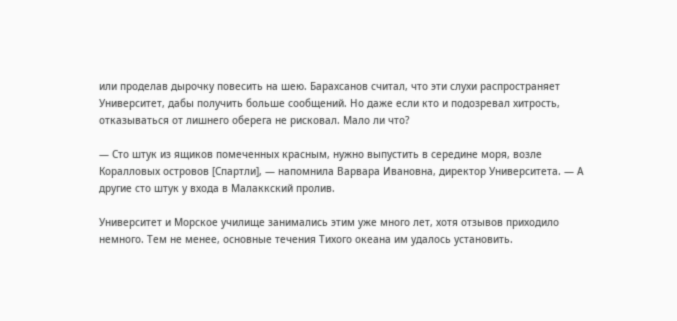или проделав дырочку повесить на шею. Барахсанов считал, что эти слухи распространяет Университет, дабы получить больше сообщений. Но даже если кто и подозревал хитрость, отказываться от лишнего оберега не рисковал. Мало ли что?

— Сто штук из ящиков помеченных красным, нужно выпустить в середине моря, возле Коралловых островов [Спартли], — напомнила Варвара Ивановна, директор Университета. — А другие сто штук у входа в Малаккский пролив.

Университет и Морское училище занимались этим уже много лет, хотя отзывов приходило немного. Тем не менее, основные течения Тихого океана им удалось установить.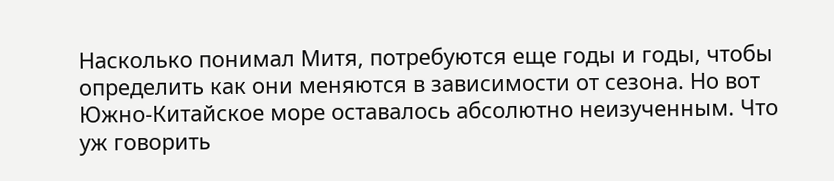Насколько понимал Митя, потребуются еще годы и годы, чтобы определить как они меняются в зависимости от сезона. Но вот Южно-Китайское море оставалось абсолютно неизученным. Что уж говорить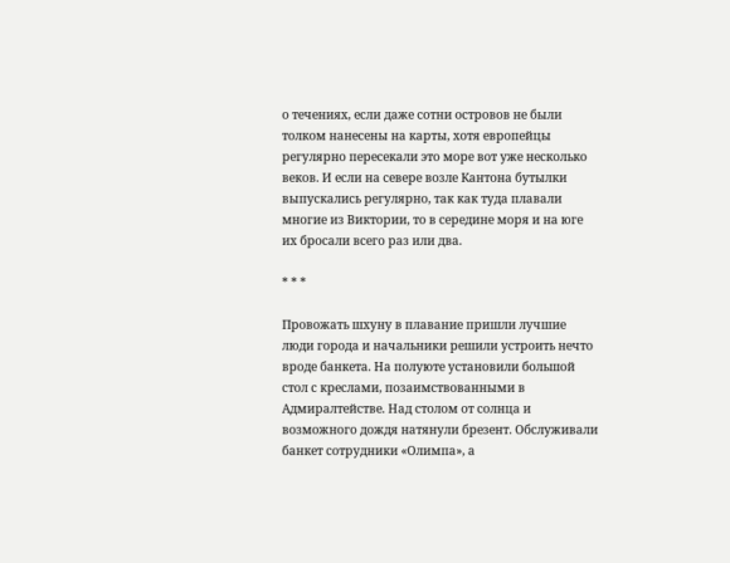о течениях, если даже сотни островов не были толком нанесены на карты, хотя европейцы регулярно пересекали это море вот уже несколько веков. И если на севере возле Кантона бутылки выпускались регулярно, так как туда плавали многие из Виктории, то в середине моря и на юге их бросали всего раз или два.

* * *

Провожать шхуну в плавание пришли лучшие люди города и начальники решили устроить нечто вроде банкета. На полуюте установили большой стол с креслами, позаимствованными в Адмиралтействе. Над столом от солнца и возможного дождя натянули брезент. Обслуживали банкет сотрудники «Олимпа», а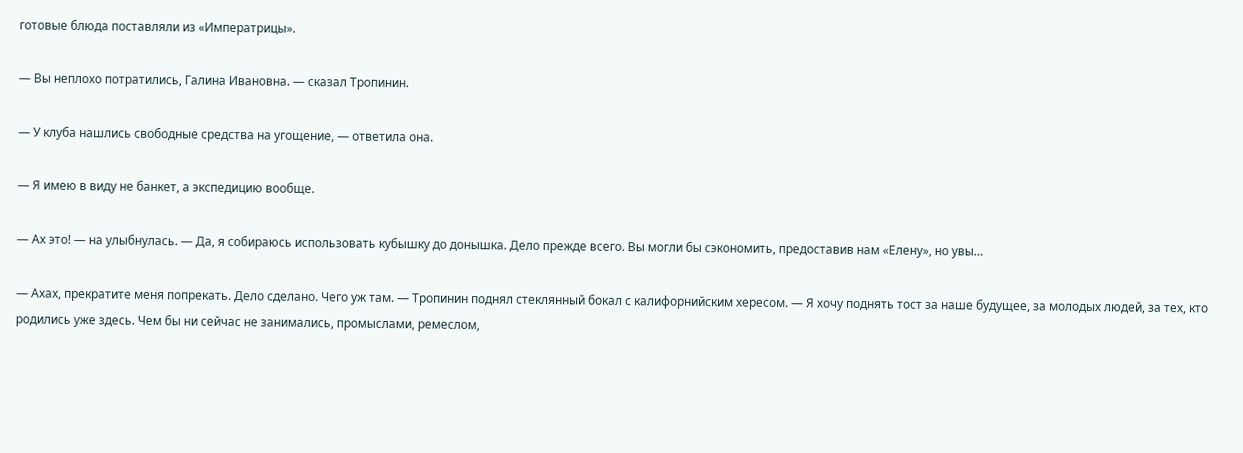готовые блюда поставляли из «Императрицы».

— Вы неплохо потратились, Галина Ивановна. — сказал Тропинин.

— У клуба нашлись свободные средства на угощение, — ответила она.

— Я имею в виду не банкет, а экспедицию вообще.

— Ах это! — на улыбнулась. — Да, я собираюсь использовать кубышку до донышка. Дело прежде всего. Вы могли бы сэкономить, предоставив нам «Елену», но увы…

— Ахах, прекратите меня попрекать. Дело сделано. Чего уж там. — Тропинин поднял стеклянный бокал с калифорнийским хересом. — Я хочу поднять тост за наше будущее, за молодых людей, за тех, кто родились уже здесь. Чем бы ни сейчас не занимались, промыслами, ремеслом,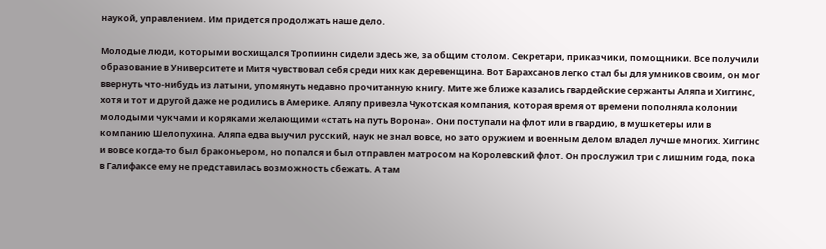наукой, управлением. Им придется продолжать наше дело.

Молодые люди, которыми восхищался Тропиинн сидели здесь же, за общим столом. Секретари, приказчики, помощники. Все получили образование в Университете и Митя чувствовал себя среди них как деревенщина. Вот Барахсанов легко стал бы для умников своим, он мог ввернуть что-нибудь из латыни, упомянуть недавно прочитанную книгу. Мите же ближе казались гвардейские сержанты Аляпа и Хиггинс, хотя и тот и другой даже не родились в Америке. Аляпу привезла Чукотская компания, которая время от времени пополняла колонии молодыми чукчами и коряками желающими «стать на путь Ворона». Они поступали на флот или в гвардию, в мушкетеры или в компанию Шелопухина. Аляпа едва выучил русский, наук не знал вовсе, но зато оружием и военным делом владел лучше многих. Хиггинс и вовсе когда-то был браконьером, но попался и был отправлен матросом на Королевский флот. Он прослужил три с лишним года, пока в Галифаксе ему не представилась возможность сбежать. А там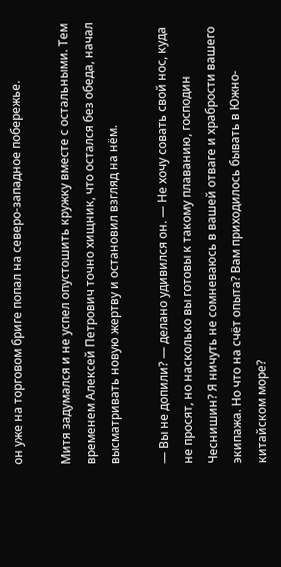он уже на торговом бриге попал на северо-западное побережье.

Митя задумался и не успел опустошить кружку вместе с остальными. Тем временем Алексей Петрович точно хищник, что остался без обеда, начал высматривать новую жертву и остановил взгляд на нём.

— Вы не допили? — делано удивился он. — Не хочу совать свой нос, куда не просят, но насколько вы готовы к такому плаванию, господин Чеснишин? Я ничуть не сомневаюсь в вашей отваге и храбрости вашего экипажа. Но что на счёт опыта? Вам приходилось бывать в Южно-китайском море?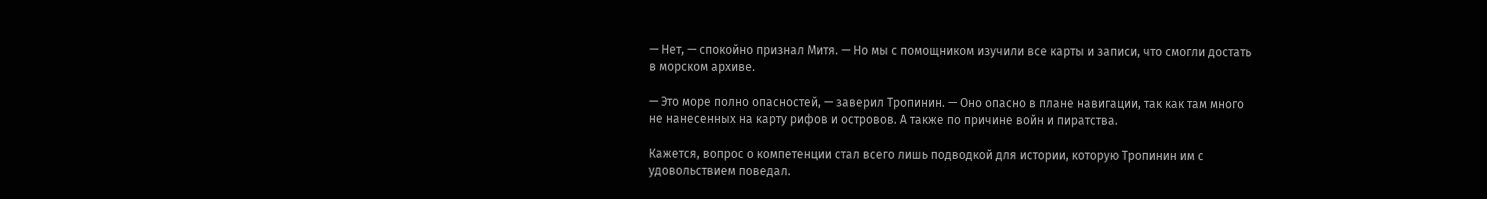— Нет, — спокойно признал Митя. — Но мы с помощником изучили все карты и записи, что смогли достать в морском архиве.

— Это море полно опасностей, — заверил Тропинин. — Оно опасно в плане навигации, так как там много не нанесенных на карту рифов и островов. А также по причине войн и пиратства.

Кажется, вопрос о компетенции стал всего лишь подводкой для истории, которую Тропинин им с удовольствием поведал.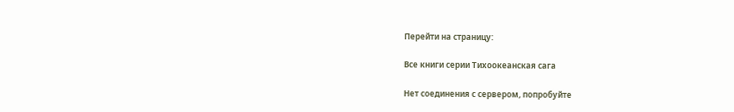Перейти на страницу:

Все книги серии Тихоокеанская сага

Нет соединения с сервером, попробуйте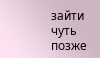зайти чуть позже